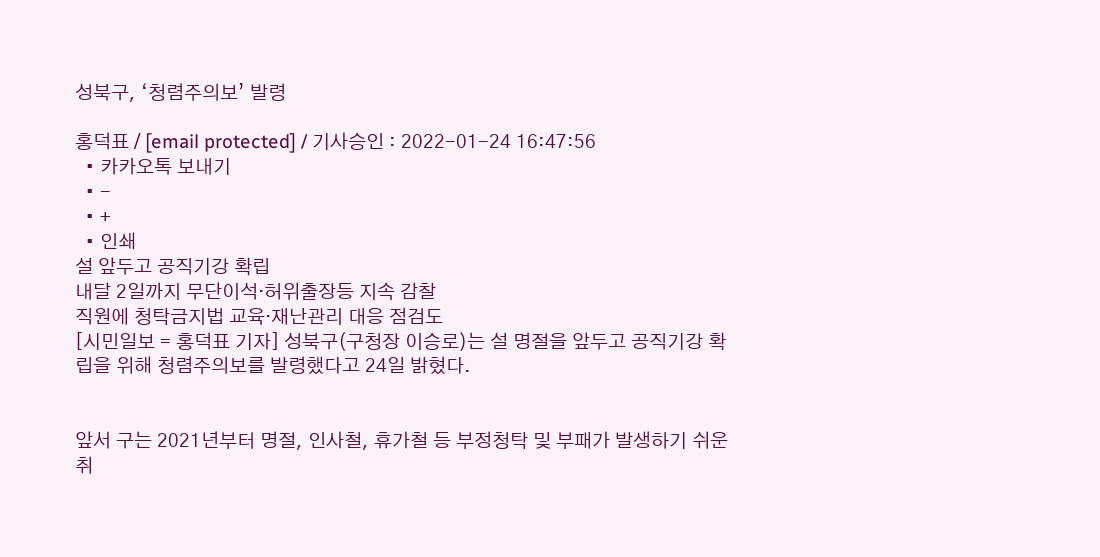성북구, ‘청렴주의보’ 발령

홍덕표 / [email protected] / 기사승인 : 2022-01-24 16:47:56
  • 카카오톡 보내기
  • -
  • +
  • 인쇄
설 앞두고 공직기강 확립
내달 2일까지 무단이석·허위출장등 지속 감찰
직원에 청탁금지법 교육·재난관리 대응 점검도
[시민일보 = 홍덕표 기자] 성북구(구청장 이승로)는 설 명절을 앞두고 공직기강 확립을 위해 청렴주의보를 발령했다고 24일 밝혔다.


앞서 구는 2021년부터 명절, 인사철, 휴가철 등 부정청탁 및 부패가 발생하기 쉬운 취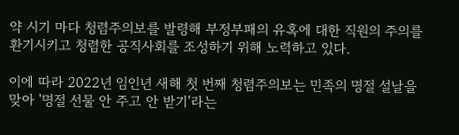약 시기 마다 청렴주의보를 발령해 부정부패의 유혹에 대한 직원의 주의를 환기시키고 청렴한 공직사회를 조성하기 위해 노력하고 있다.

이에 따라 2022년 임인년 새해 첫 번째 청렴주의보는 민족의 명절 설날을 맞아 '명절 선물 안 주고 안 받기'라는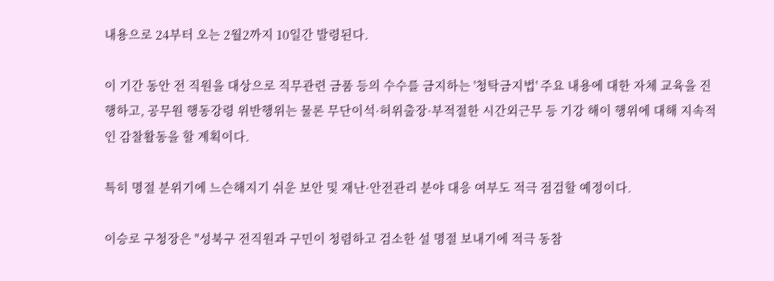내용으로 24부터 오는 2월2까지 10일간 발령된다.

이 기간 동안 전 직원을 대상으로 직무관련 금품 등의 수수를 금지하는 '청탁금지법' 주요 내용에 대한 자체 교육을 진행하고, 공무원 행동강령 위반행위는 물론 무단이석·허위출장·부적절한 시간외근무 등 기강 해이 행위에 대해 지속적인 감찰활동을 할 계획이다.

특히 명절 분위기에 느슨해지기 쉬운 보안 및 재난·안전관리 분야 대응 여부도 적극 점검할 예정이다.

이승로 구청장은 "성북구 전직원과 구민이 청렴하고 검소한 설 명절 보내기에 적극 동참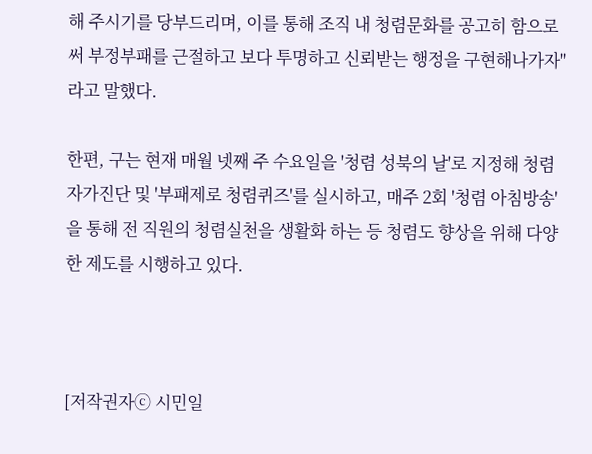해 주시기를 당부드리며, 이를 통해 조직 내 청렴문화를 공고히 함으로써 부정부패를 근절하고 보다 투명하고 신뢰받는 행정을 구현해나가자"라고 말했다.

한편, 구는 현재 매월 넷째 주 수요일을 '청렴 성북의 날'로 지정해 청렴 자가진단 및 '부패제로 청렴퀴즈'를 실시하고, 매주 2회 '청렴 아침방송'을 통해 전 직원의 청렴실천을 생활화 하는 등 청렴도 향상을 위해 다양한 제도를 시행하고 있다.



[저작권자ⓒ 시민일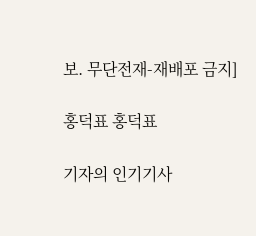보. 무단전재-재배포 금지]

홍덕표 홍덕표

기자의 인기기사